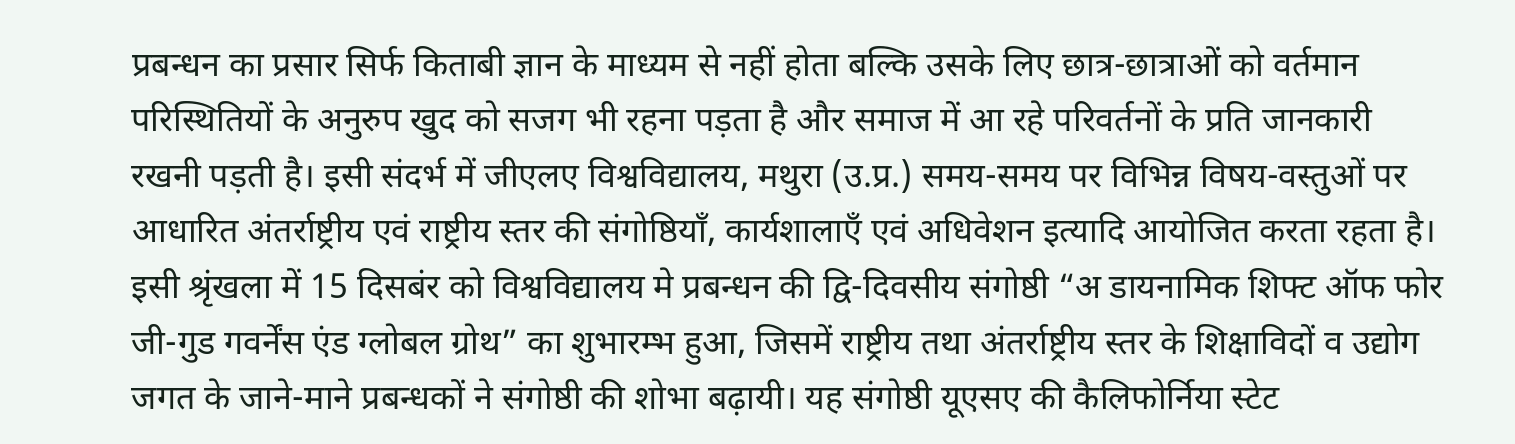प्रबन्धन का प्रसार सिर्फ किताबी ज्ञान के माध्यम से नहीं होता बल्कि उसके लिए छात्र-छात्राओं को वर्तमान परिस्थितियों के अनुरुप खुद को सजग भी रहना पड़ता है और समाज में आ रहे परिवर्तनों के प्रति जानकारी रखनी पड़ती है। इसी संदर्भ में जीएलए विश्वविद्यालय, मथुरा (उ.प्र.) समय-समय पर विभिन्न विषय-वस्तुओं पर आधारित अंतर्राष्ट्रीय एवं राष्ट्रीय स्तर की संगोष्ठियाँ, कार्यशालाएँ एवं अधिवेशन इत्यादि आयोजित करता रहता है।
इसी श्रृंखला में 15 दिसबंर को विश्वविद्यालय मे प्रबन्धन की द्वि-दिवसीय संगोष्ठी “अ डायनामिक शिफ्ट ऑफ फोर जी-गुड गवर्नेंस एंड ग्लोबल ग्रोथ” का शुभारम्भ हुआ, जिसमें राष्ट्रीय तथा अंतर्राष्ट्रीय स्तर के शिक्षाविदों व उद्योग जगत के जाने-माने प्रबन्धकों ने संगोष्ठी की शोभा बढ़ायी। यह संगोष्ठी यूएसए की कैलिफोर्निया स्टेट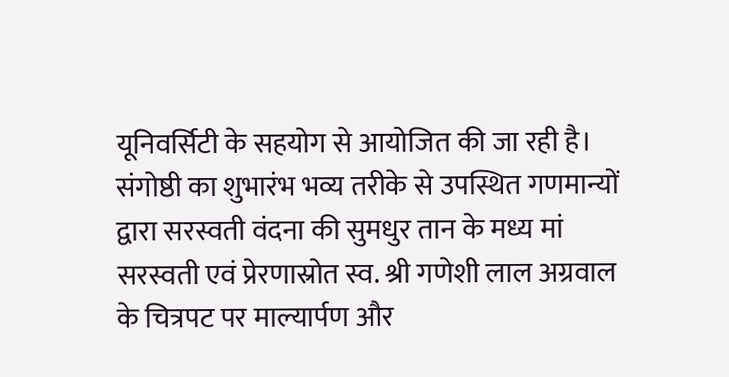यूनिवर्सिटी के सहयोग से आयोजित की जा रही है।
संगोष्ठी का शुभारंभ भव्य तरीके से उपस्थित गणमान्यों द्वारा सरस्वती वंदना की सुमधुर तान के मध्य मां सरस्वती एवं प्रेरणास्रोत स्व. श्री गणेशी लाल अग्रवाल के चित्रपट पर माल्यार्पण और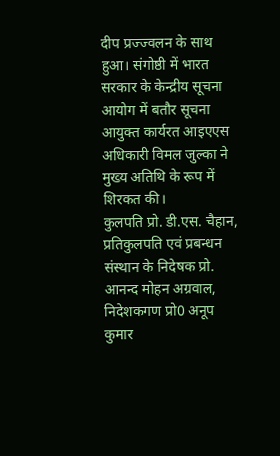दीप प्रज्ज्वलन के साथ हुआ। संगोष्ठी में भारत सरकार के केन्द्रीय सूचना आयोग में बतौर सूचना आयुक्त कार्यरत आइएएस अधिकारी विमल जुल्का ने मुख्य अतिथि के रूप में शिरकत की।
कुलपति प्रो. डी.एस. चैहान, प्रतिकुलपति एवं प्रबन्धन संस्थान के निदेषक प्रो. आनन्द मोहन अग्रवाल, निदेशकगण प्रो0 अनूप कुमार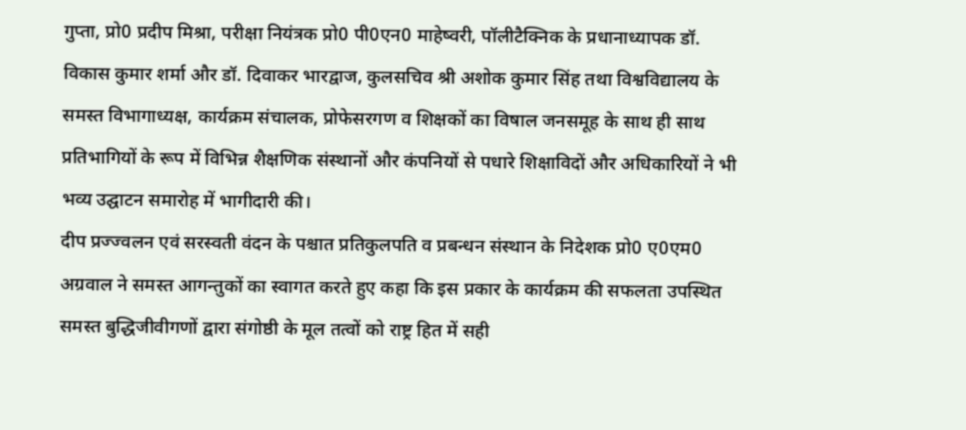गुप्ता, प्रो0 प्रदीप मिश्रा, परीक्षा नियंत्रक प्रो0 पी0एन0 माहेष्वरी, पॉलीटैक्निक के प्रधानाध्यापक डॉ. विकास कुमार शर्मा और डॉ. दिवाकर भारद्वाज, कुलसचिव श्री अशोक कुमार सिंह तथा विश्वविद्यालय के समस्त विभागाध्यक्ष, कार्यक्रम संचालक, प्रोफेसरगण व शिक्षकों का विषाल जनसमूह के साथ ही साथ प्रतिभागियों के रूप में विभिन्न शैक्षणिक संस्थानों और कंपनियों से पधारे शिक्षाविदों और अधिकारियों ने भी भव्य उद्घाटन समारोह में भागीदारी की।
दीप प्रज्ज्वलन एवं सरस्वती वंदन के पश्चात प्रतिकुलपति व प्रबन्धन संस्थान के निदेशक प्रो0 ए0एम0 अग्रवाल ने समस्त आगन्तुकों का स्वागत करते हुए कहा कि इस प्रकार के कार्यक्रम की सफलता उपस्थित समस्त बुद्धिजीवीगणों द्वारा संगोष्ठी के मूल तत्वों को राष्ट्र हित में सही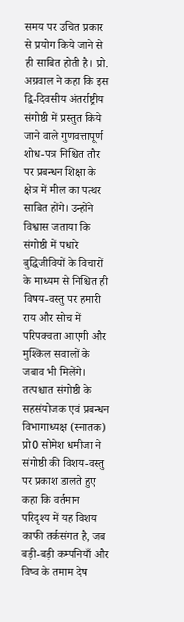समय पर उचित प्रकार से प्रयोग किये जाने से ही साबित होती है। प्रो. अग्रवाल ने कहा कि इस द्वि-दिवसीय अंतर्राष्ट्रीय संगोष्ठी में प्रस्तुत किये जाने वाले गुणवत्तापूर्ण शोध-पत्र निश्चित तौर पर प्रबन्धन शिक्षा के क्षेत्र में मील का पत्थर साबित होंगे। उन्होंने विश्वास जताया कि संगोष्ठी में पधारे बुद्धिजीवियों के विचारों के माध्यम से निश्चित ही विषय-वस्तु पर हमारी राय और सोच में परिपक्वता आएगी और मुश्किल सवालों के जबाव भी मिलेंगे।
तत्पश्चात संगोष्ठी के सहसंयोजक एवं प्रबन्धन विभागाध्यक्ष (स्नातक) प्रो0 सोमेश धमीजा ने संगोष्ठी की विशय-वस्तु पर प्रकाश डालते हुए कहा कि वर्तमान परिदृश्य में यह विशय काफी तर्कसंगत है, जब बड़ी-बड़ी कम्पनियाँ और विष्व के तमाम देष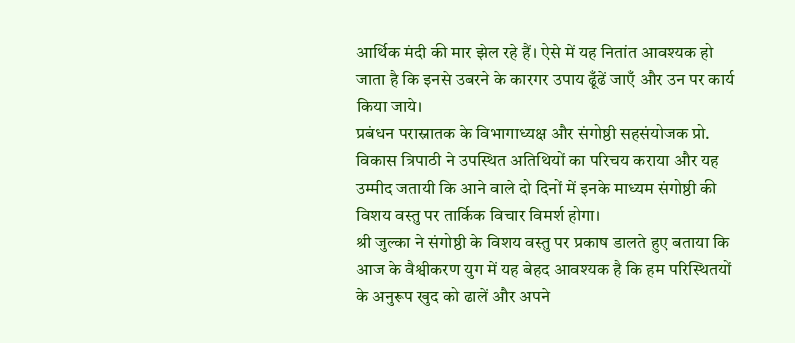आर्थिक मंदी की मार झेल रहे हैं। ऐसे में यह नितांत आवश्यक हो जाता है कि इनसे उबरने के कारगर उपाय ढूँढें जाएँ और उन पर कार्य किया जाये।
प्रबंधन परास्नातक के विभागाध्यक्ष और संगोष्ठी सहसंयोजक प्रो. विकास त्रिपाठी ने उपस्थित अतिथियों का परिचय कराया और यह उम्मीद जतायी कि आने वाले दो दिनों में इनके माध्यम संगोष्ठी की विशय वस्तु पर तार्किक विचार विमर्श होगा।
श्री जुल्का ने संगोष्ठी के विशय वस्तु पर प्रकाष डालते हुए बताया कि आज के वैश्वीकरण युग में यह बेहद आवश्यक है कि हम परिस्थितयों के अनुरूप खुद को ढालें और अपने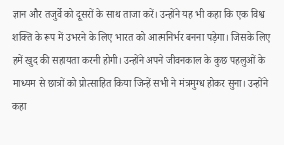ज्ञान और तजुर्वे को दूसरों के साथ ताजा करें। उन्होंने यह भी कहा कि एक विश्व शक्ति के रूप में उभरने के लिए भारत को आत्मनिर्भर बनना पड़ेगा। जिसके लिए हमें खुद की सहायता करनी होगी। उन्होंने अपने जीवनकाल के कुछ पहलुओं के माध्यम से छात्रों को प्रोत्साहित किया जिन्हें सभी ने मंत्रमुग्ध होकर सुना। उन्होंने कहा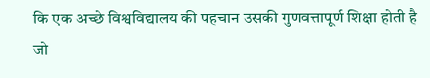कि एक अच्छे विश्वविद्यालय की पहचान उसकी गुणवत्तापूर्ण शिक्षा होती है जो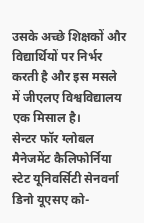उसके अच्छे शिक्षकों और विद्यार्थियों पर निर्भर करती है और इस मसले में जीएलए विश्वविद्यालय एक मिसाल है।
सेन्टर फॉर ग्लोबल मैनेजमेंट कैलिफोर्निया स्टेट यूनिवर्सिटी सेनवर्ना डिनो यूएसए को-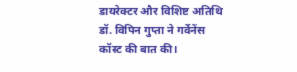डायरेक्टर और विशिष्ट अतिथि डॉ. विपिन गुप्ता ने गर्वेनेंस कॉस्ट की बात की।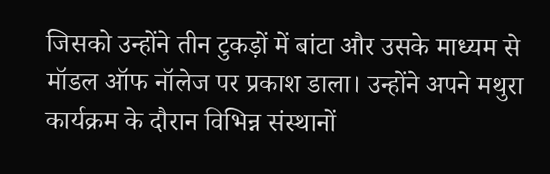जिसको उन्होंने तीन टुकड़ों में बांटा और उसके माध्यम से मॉडल ऑफ नॉलेज पर प्रकाश डाला। उन्होंने अपने मथुरा कार्यक्रम के दौरान विभिन्न संस्थानों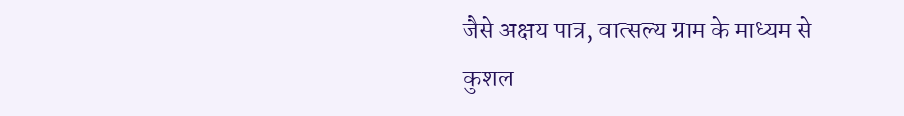जैसे अक्षय पात्र, वात्सल्य ग्राम के माध्यम से कुशल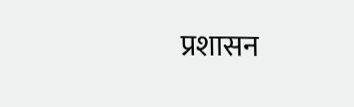प्रशासन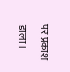पर प्रकाश डाला।